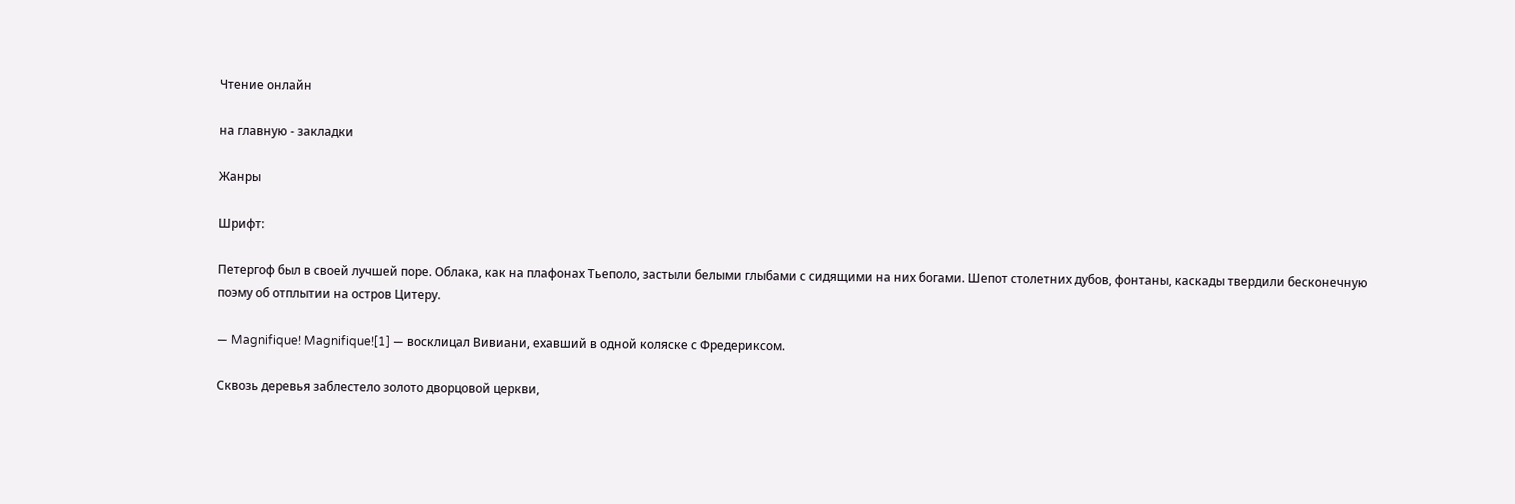Чтение онлайн

на главную - закладки

Жанры

Шрифт:

Петергоф был в своей лучшей поре. Облака, как на плафонах Тьеполо, застыли белыми глыбами с сидящими на них богами. Шепот столетних дубов, фонтаны, каскады твердили бесконечную поэму об отплытии на остров Цитеру.

— Magnifique! Magnifique![1] — восклицал Вивиани, ехавший в одной коляске с Фредериксом.

Сквозь деревья заблестело золото дворцовой церкви,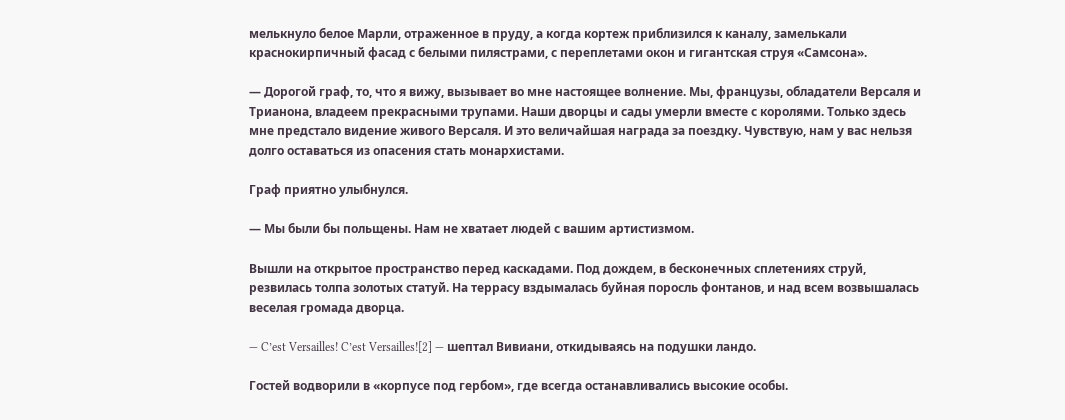мелькнуло белое Марли, отраженное в пруду, а когда кортеж приблизился к каналу, замелькали краснокирпичный фасад с белыми пилястрами, с переплетами окон и гигантская струя «Самсона».

— Дорогой граф, то, что я вижу, вызывает во мне настоящее волнение. Мы, французы, обладатели Версаля и Трианона, владеем прекрасными трупами. Наши дворцы и сады умерли вместе с королями. Только здесь мне предстало видение живого Версаля. И это величайшая награда за поездку. Чувствую, нам у вас нельзя долго оставаться из опасения стать монархистами.

Граф приятно улыбнулся.

— Мы были бы польщены. Нам не хватает людей с вашим артистизмом.

Вышли на открытое пространство перед каскадами. Под дождем, в бесконечных сплетениях струй, резвилась толпа золотых статуй. На террасу вздымалась буйная поросль фонтанов, и над всем возвышалась веселая громада дворца.

— C’est Versailles! C’est Versailles![2] — шептал Вивиани, откидываясь на подушки ландо.

Гостей водворили в «корпусе под гербом», где всегда останавливались высокие особы.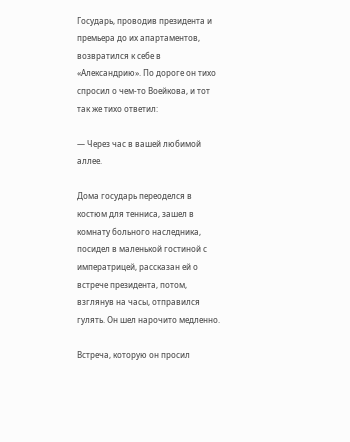Государь, проводив президента и премьера до их апартаментов, возвратился к себе в «Александрию». По дороге он тихо спросил о чем-то Воейкова, и тот так же тихо ответил:

— Через час в вашей любимой аллее.

Дома государь переоделся в костюм для тенниса, зашел в комнату больного наследника, посидел в маленькой гостиной с императрицей, рассказан ей о встрече президента, потом, взглянув на часы, отправился гулять. Он шел нарочито медленно.

Встреча, которую он просил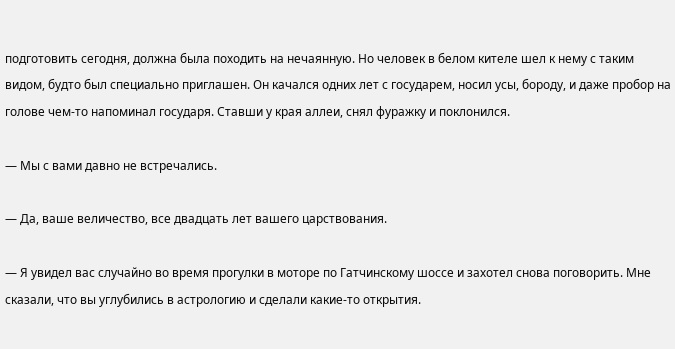подготовить сегодня, должна была походить на нечаянную. Но человек в белом кителе шел к нему с таким видом, будто был специально приглашен. Он качался одних лет с государем, носил усы, бороду, и даже пробор на голове чем-то напоминал государя. Ставши у края аллеи, снял фуражку и поклонился.

— Мы с вами давно не встречались.

— Да, ваше величество, все двадцать лет вашего царствования.

— Я увидел вас случайно во время прогулки в моторе по Гатчинскому шоссе и захотел снова поговорить. Мне сказали, что вы углубились в астрологию и сделали какие-то открытия.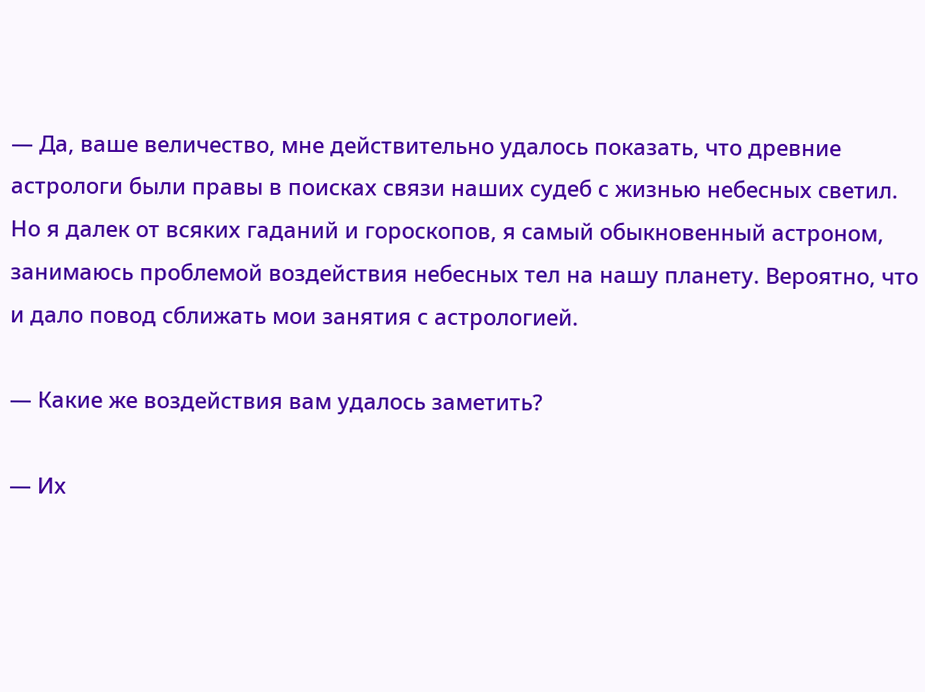— Да, ваше величество, мне действительно удалось показать, что древние астрологи были правы в поисках связи наших судеб с жизнью небесных светил. Но я далек от всяких гаданий и гороскопов, я самый обыкновенный астроном, занимаюсь проблемой воздействия небесных тел на нашу планету. Вероятно, что и дало повод сближать мои занятия с астрологией.

— Какие же воздействия вам удалось заметить?

— Их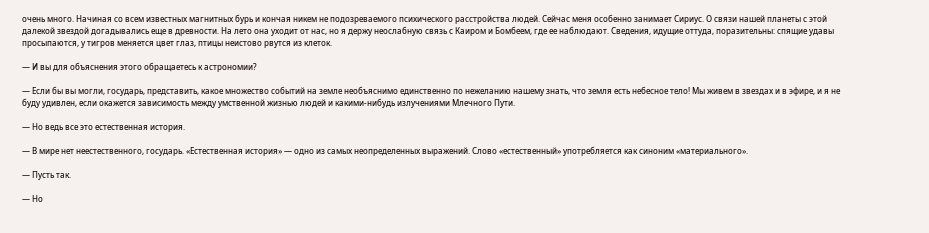очень много. Начиная со всем известных магнитных бурь и кончая никем не подозреваемого психического расстройства людей. Сейчас меня особенно занимает Сириус. О связи нашей планеты с этой далекой звездой догадывались еще в древности. На лето она уходит от нас, но я держу неослабную связь с Каиром и Бомбеем, где ее наблюдают. Сведения, идущие оттуда, поразительны: спящие удавы просыпаются, у тигров меняется цвет глаз, птицы неистово рвутся из клеток.

— И вы для объяснения этого обращаетесь к астрономии?

— Если бы вы могли, государь, представить, какое множество событий на земле необъяснимо единственно по нежеланию нашему знать, что земля есть небесное тело! Мы живем в звездах и в эфире, и я не буду удивлен, если окажется зависимость между умственной жизнью людей и какими-нибудь излучениями Млечного Пути.

— Но ведь все это естественная история.

— В мире нет неестественного, государь. «Естественная история» — одно из самых неопределенных выражений. Слово «естественный» употребляется как синоним «материального».

— Пусть так.

— Но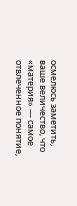осмелюсь заметить, ваше величество, что «материя» — самое отвлеченное понятие,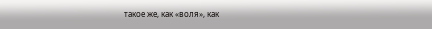такое же, как «воля», как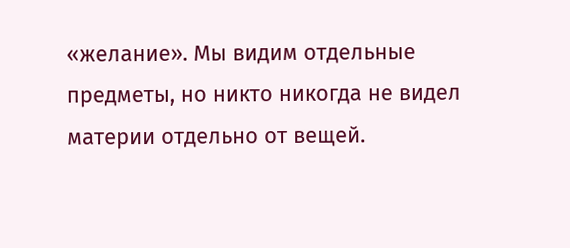«желание». Мы видим отдельные предметы, но никто никогда не видел материи отдельно от вещей.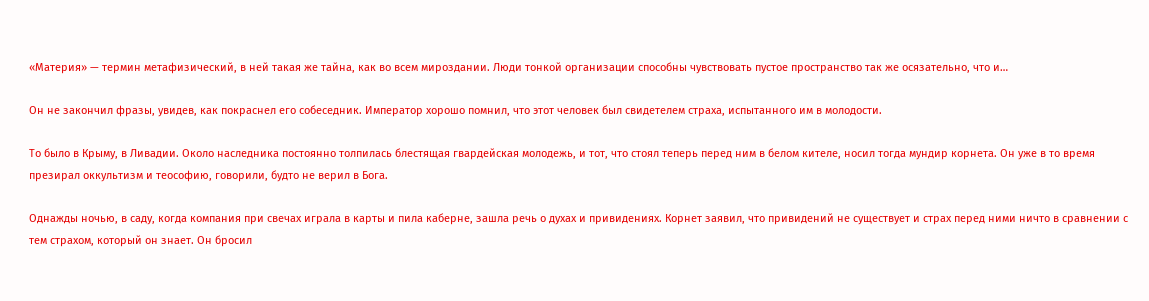«Материя» — термин метафизический, в ней такая же тайна, как во всем мироздании. Люди тонкой организации способны чувствовать пустое пространство так же осязательно, что и…

Он не закончил фразы, увидев, как покраснел его собеседник. Император хорошо помнил, что этот человек был свидетелем страха, испытанного им в молодости.

То было в Крыму, в Ливадии. Около наследника постоянно толпилась блестящая гвардейская молодежь, и тот, что стоял теперь перед ним в белом кителе, носил тогда мундир корнета. Он уже в то время презирал оккультизм и теософию, говорили, будто не верил в Бога.

Однажды ночью, в саду, когда компания при свечах играла в карты и пила каберне, зашла речь о духах и привидениях. Корнет заявил, что привидений не существует и страх перед ними ничто в сравнении с тем страхом, который он знает. Он бросил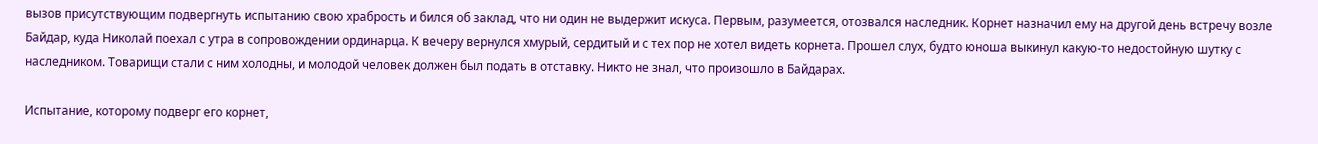вызов присутствующим подвергнуть испытанию свою храбрость и бился об заклад, что ни один не выдержит искуса. Первым, разумеется, отозвался наследник. Корнет назначил ему на другой день встречу возле Байдар, куда Николай поехал с утра в сопровождении ординарца. К вечеру вернулся хмурый, сердитый и с тех пор не хотел видеть корнета. Прошел слух, будто юноша выкинул какую-то недостойную шутку с наследником. Товарищи стали с ним холодны, и молодой человек должен был подать в отставку. Никто не знал, что произошло в Байдарах.

Испытание, которому подверг его корнет,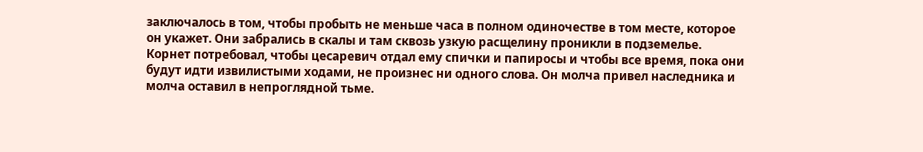заключалось в том, чтобы пробыть не меньше часа в полном одиночестве в том месте, которое он укажет. Они забрались в скалы и там сквозь узкую расщелину проникли в подземелье. Корнет потребовал, чтобы цесаревич отдал ему спички и папиросы и чтобы все время, пока они будут идти извилистыми ходами, не произнес ни одного слова. Он молча привел наследника и молча оставил в непроглядной тьме.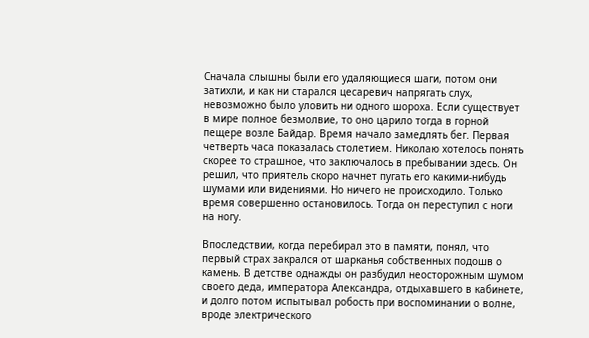Сначала слышны были его удаляющиеся шаги, потом они затихли, и как ни старался цесаревич напрягать слух, невозможно было уловить ни одного шороха. Если существует в мире полное безмолвие, то оно царило тогда в горной пещере возле Байдар. Время начало замедлять бег. Первая четверть часа показалась столетием. Николаю хотелось понять скорее то страшное, что заключалось в пребывании здесь. Он решил, что приятель скоро начнет пугать его какими-нибудь шумами или видениями. Но ничего не происходило. Только время совершенно остановилось. Тогда он переступил с ноги на ногу.

Впоследствии, когда перебирал это в памяти, понял, что первый страх закрался от шарканья собственных подошв о камень. В детстве однажды он разбудил неосторожным шумом своего деда, императора Александра, отдыхавшего в кабинете, и долго потом испытывал робость при воспоминании о волне, вроде электрического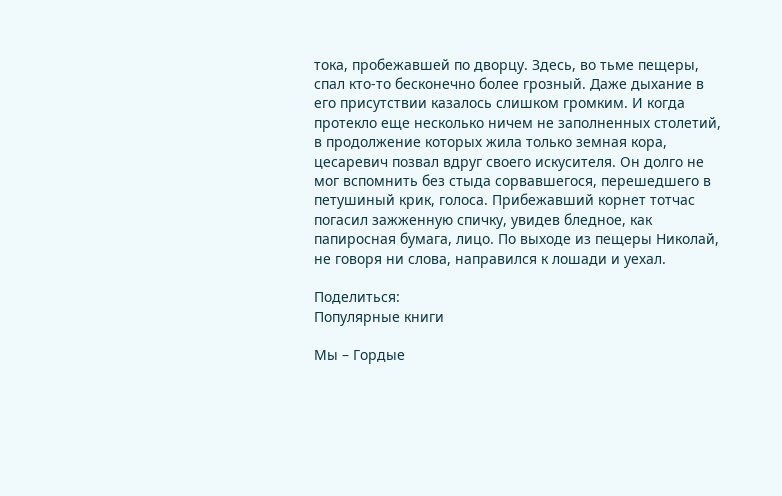тока, пробежавшей по дворцу. Здесь, во тьме пещеры, спал кто-то бесконечно более грозный. Даже дыхание в его присутствии казалось слишком громким. И когда протекло еще несколько ничем не заполненных столетий, в продолжение которых жила только земная кора, цесаревич позвал вдруг своего искусителя. Он долго не мог вспомнить без стыда сорвавшегося, перешедшего в петушиный крик, голоса. Прибежавший корнет тотчас погасил зажженную спичку, увидев бледное, как папиросная бумага, лицо. По выходе из пещеры Николай, не говоря ни слова, направился к лошади и уехал.

Поделиться:
Популярные книги

Мы – Гордые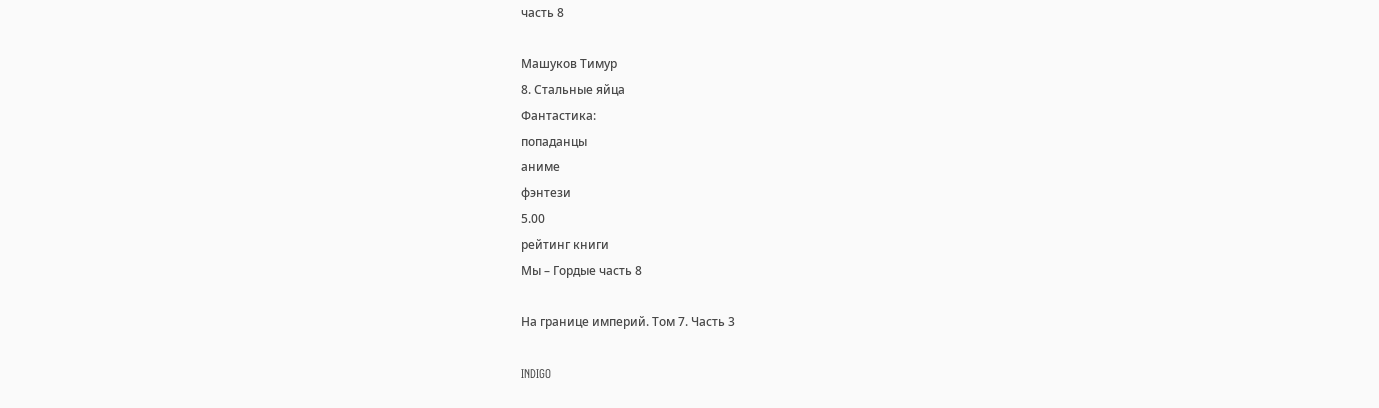часть 8

Машуков Тимур
8. Стальные яйца
Фантастика:
попаданцы
аниме
фэнтези
5.00
рейтинг книги
Мы – Гордые часть 8

На границе империй. Том 7. Часть 3

INDIGO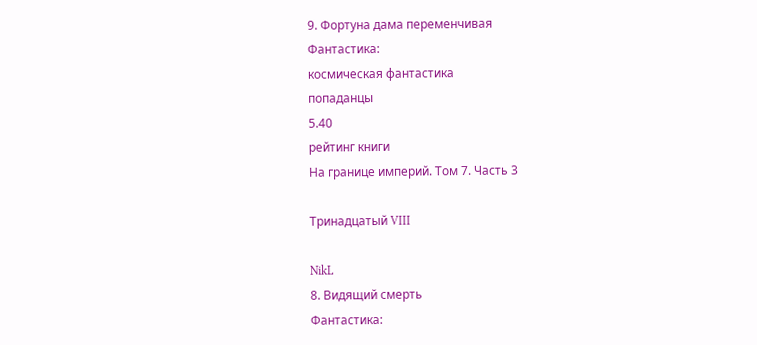9. Фортуна дама переменчивая
Фантастика:
космическая фантастика
попаданцы
5.40
рейтинг книги
На границе империй. Том 7. Часть 3

Тринадцатый VIII

NikL
8. Видящий смерть
Фантастика: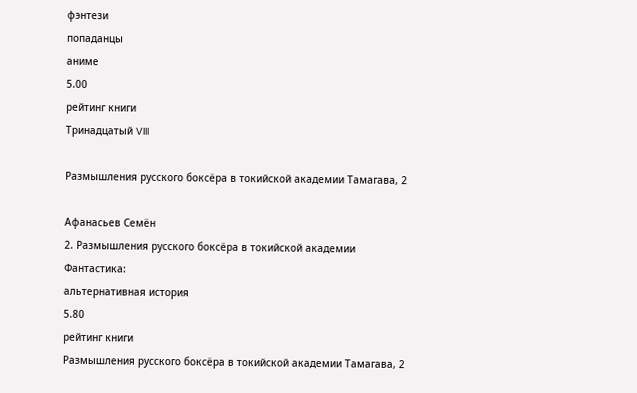фэнтези
попаданцы
аниме
5.00
рейтинг книги
Тринадцатый VIII

Размышления русского боксёра в токийской академии Тамагава, 2

Афанасьев Семён
2. Размышления русского боксёра в токийской академии
Фантастика:
альтернативная история
5.80
рейтинг книги
Размышления русского боксёра в токийской академии Тамагава, 2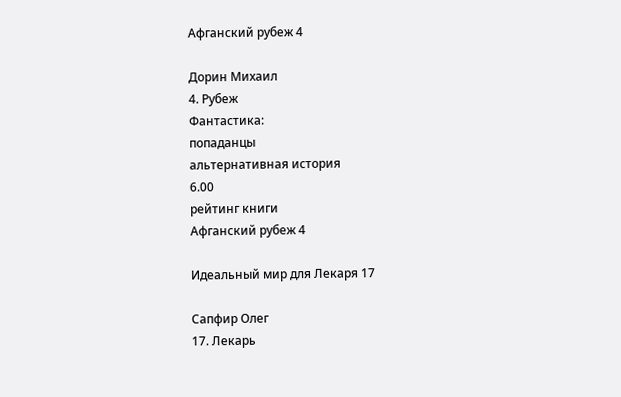Афганский рубеж 4

Дорин Михаил
4. Рубеж
Фантастика:
попаданцы
альтернативная история
6.00
рейтинг книги
Афганский рубеж 4

Идеальный мир для Лекаря 17

Сапфир Олег
17. Лекарь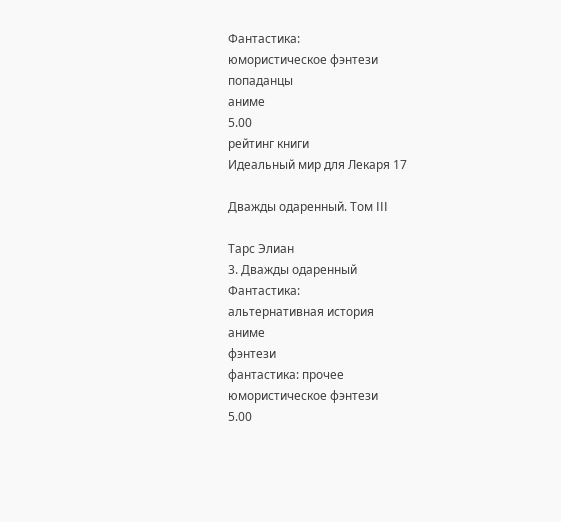Фантастика:
юмористическое фэнтези
попаданцы
аниме
5.00
рейтинг книги
Идеальный мир для Лекаря 17

Дважды одаренный. Том III

Тарс Элиан
3. Дважды одаренный
Фантастика:
альтернативная история
аниме
фэнтези
фантастика: прочее
юмористическое фэнтези
5.00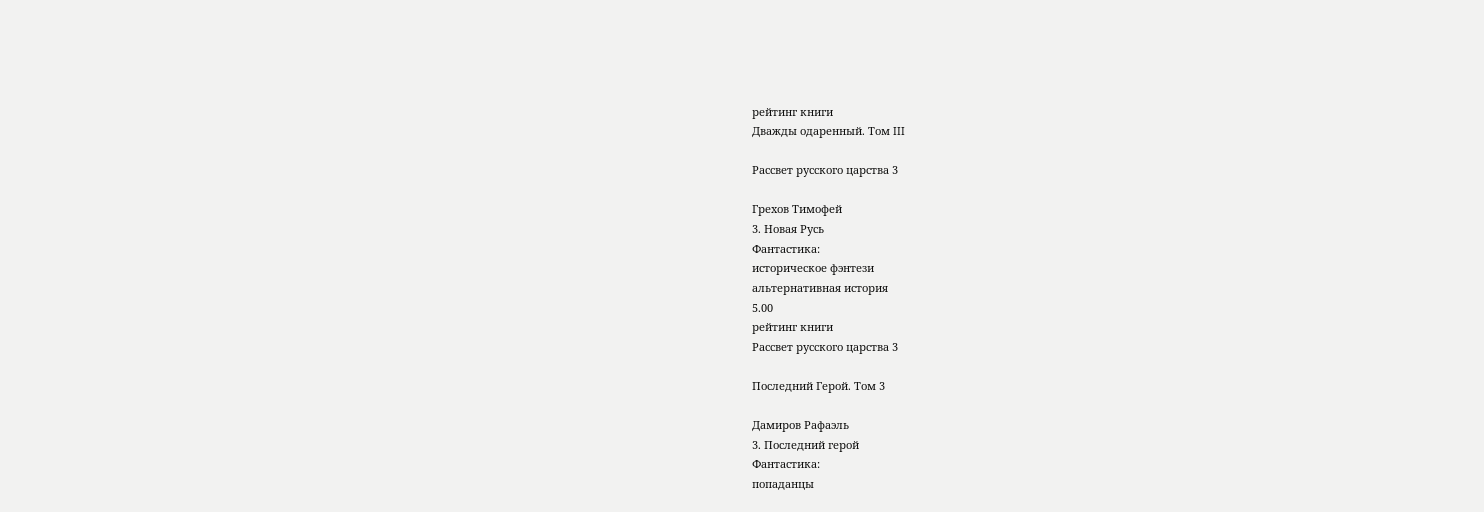рейтинг книги
Дважды одаренный. Том III

Рассвет русского царства 3

Грехов Тимофей
3. Новая Русь
Фантастика:
историческое фэнтези
альтернативная история
5.00
рейтинг книги
Рассвет русского царства 3

Последний Герой. Том 3

Дамиров Рафаэль
3. Последний герой
Фантастика:
попаданцы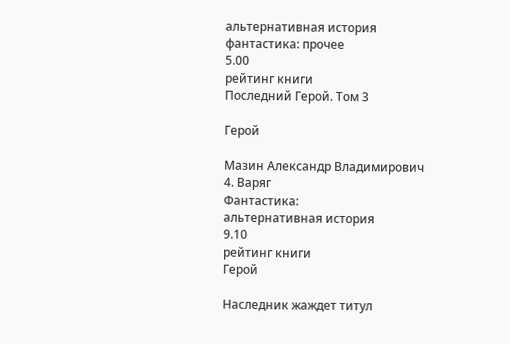альтернативная история
фантастика: прочее
5.00
рейтинг книги
Последний Герой. Том 3

Герой

Мазин Александр Владимирович
4. Варяг
Фантастика:
альтернативная история
9.10
рейтинг книги
Герой

Наследник жаждет титул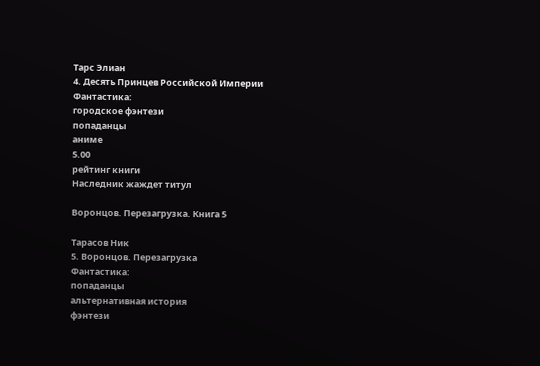Тарс Элиан
4. Десять Принцев Российской Империи
Фантастика:
городское фэнтези
попаданцы
аниме
5.00
рейтинг книги
Наследник жаждет титул

Воронцов. Перезагрузка. Книга 5

Тарасов Ник
5. Воронцов. Перезагрузка
Фантастика:
попаданцы
альтернативная история
фэнтези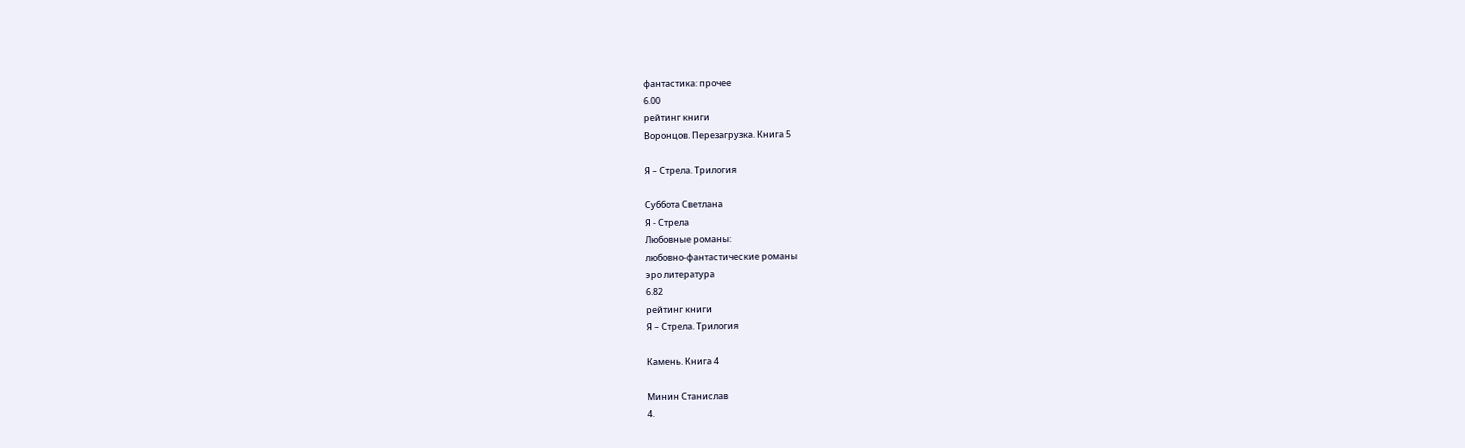фантастика: прочее
6.00
рейтинг книги
Воронцов. Перезагрузка. Книга 5

Я – Стрела. Трилогия

Суббота Светлана
Я - Стрела
Любовные романы:
любовно-фантастические романы
эро литература
6.82
рейтинг книги
Я – Стрела. Трилогия

Камень. Книга 4

Минин Станислав
4.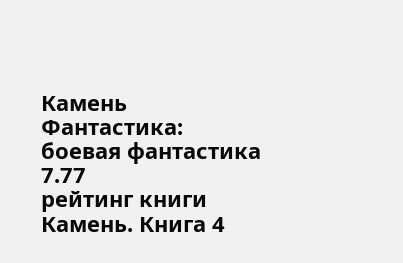Камень
Фантастика:
боевая фантастика
7.77
рейтинг книги
Камень. Книга 4